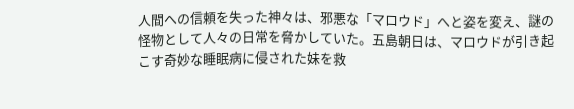人間への信頼を失った神々は、邪悪な「マロウド」へと姿を変え、謎の怪物として人々の日常を脅かしていた。五島朝日は、マロウドが引き起こす奇妙な睡眠病に侵された妹を救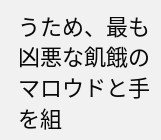うため、最も凶悪な飢餓のマロウドと手を組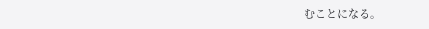むことになる。